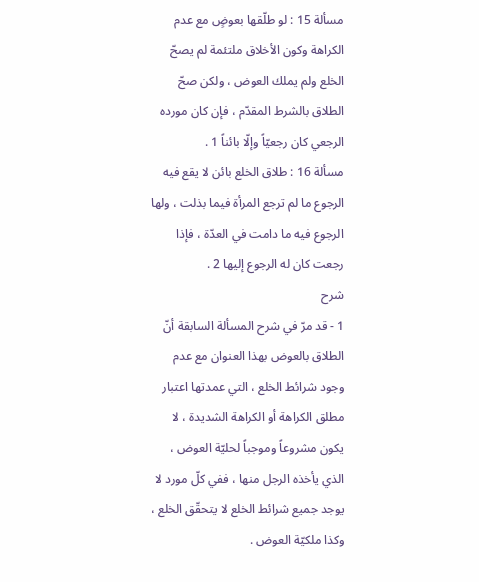مسألة 15 : لو طلّقها بعوضٍ مع عدم الكراهة وكون الأخلاق ملتئمة لم يصحّ الخلع ولم يملك العوض ، ولكن صحّ الطلاق بالشرط المقدّم ، فإن كان مورده الرجعي كان رجعيّاً وإلّا بائناً 1 .
مسألة 16 : طلاق الخلع بائن لا يقع فيه الرجوع ما لم ترجع المرأة فيما بذلت ، ولها الرجوع فيه ما دامت في العدّة ، فإذا رجعت كان له الرجوع إليها 2 .
شرح
1 - قد مرّ في شرح المسألة السابقة أنّ الطلاق بالعوض بهذا العنوان مع عدم وجود شرائط الخلع ، التي عمدتها اعتبار مطلق الكراهة أو الكراهة الشديدة ، لا يكون مشروعاً وموجباً لحليّة العوض ، الذي يأخذه الرجل منها ، ففي كلّ مورد لا يوجد جميع شرائط الخلع لا يتحقّق الخلع ، وكذا ملكيّة العوض .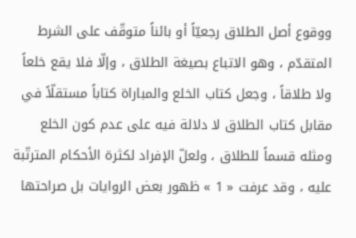ووقوع أصل الطلاق رجعيّاً أو بائناً متوقّف على الشرط المتقدّم ، وهو الاتباع بصيغة الطلاق ، وإلّا فلا يقع خلعاً ولا طلاقاً ، وجعل كتاب الخلع والمباراة كتاباً مستقلّاً في مقابل كتاب الطلاق لا دلالة فيه على عدم كون الخلع ومثله قسماً للطلاق ، ولعلّ الإفراد لكثرة الأحكام المترتّبة عليه ، وقد عرفت « 1 » ظهور بعض الروايات بل صراحتها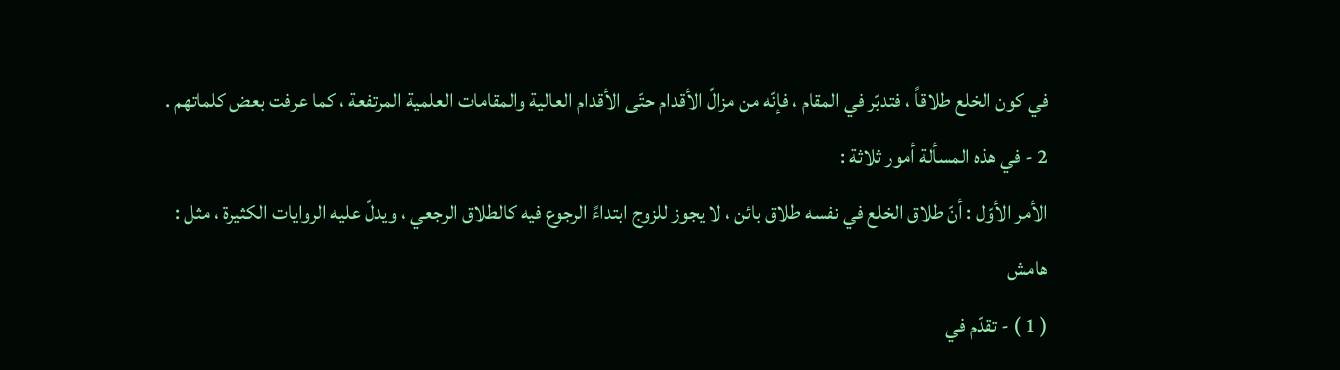في كون الخلع طلاقاً ، فتدبّر في المقام ، فإنّه من مزالّ الأقدام حتّى الأقدام العالية والمقامات العلمية المرتفعة ، كما عرفت بعض كلماتهم .
2 - في هذه المسألة أمور ثلاثة :
الأمر الأوّل : أنّ طلاق الخلع في نفسه طلاق بائن ، لا يجوز للزوج ابتداءً الرجوع فيه كالطلاق الرجعي ، ويدلّ عليه الروايات الكثيرة ، مثل :
هامش
( 1 ) - تقدّم في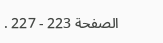الصفحة 223 - 227 .